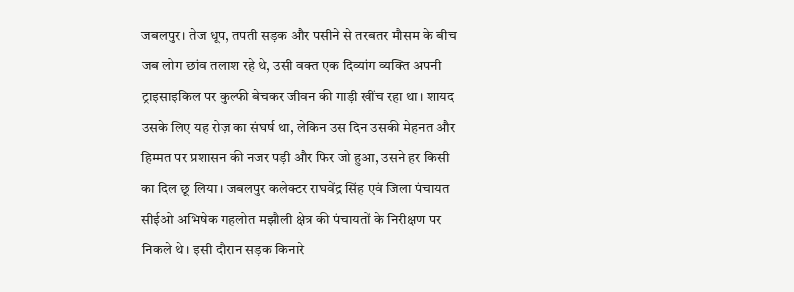जबलपुर। तेज धूप, तपती सड़क और पसीने से तरबतर मौसम के बीच जब लोग छांव तलाश रहे थे, उसी वक्त एक दिव्यांग व्यक्ति अपनी ट्राइसाइकिल पर कुल्फी बेचकर जीवन की गाड़ी खींच रहा था। शायद उसके लिए यह रोज़ का संघर्ष था, लेकिन उस दिन उसकी मेहनत और हिम्मत पर प्रशासन की नजर पड़ी और फिर जो हुआ, उसने हर किसी का दिल छू लिया। जबलपुर कलेक्टर राघवेंद्र सिंह एवं जिला पंचायत सीईओ अभिषेक गहलोत मझौली क्षेत्र की पंचायतों के निरीक्षण पर निकले थे। इसी दौरान सड़क किनारे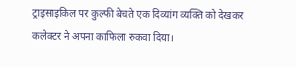ट्राइसाइकिल पर कुल्फी बेचते एक दिव्यांग व्यक्ति को देखकर कलेक्टर ने अपना काफिला रुकवा दिया।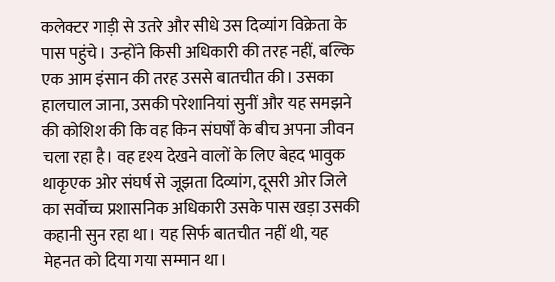कलेक्टर गाड़ी से उतरे और सीधे उस दिव्यांग विक्रेता के पास पहुंचे। उन्होंने किसी अधिकारी की तरह नहीं, बल्कि एक आम इंसान की तरह उससे बातचीत की। उसका हालचाल जाना, उसकी परेशानियां सुनीं और यह समझने की कोशिश की कि वह किन संघर्षों के बीच अपना जीवन चला रहा है। वह दृश्य देखने वालों के लिए बेहद भावुक थाकृएक ओर संघर्ष से जूझता दिव्यांग, दूसरी ओर जिले का सर्वोच्च प्रशासनिक अधिकारी उसके पास खड़ा उसकी कहानी सुन रहा था। यह सिर्फ बातचीत नहीं थी, यह मेहनत को दिया गया सम्मान था।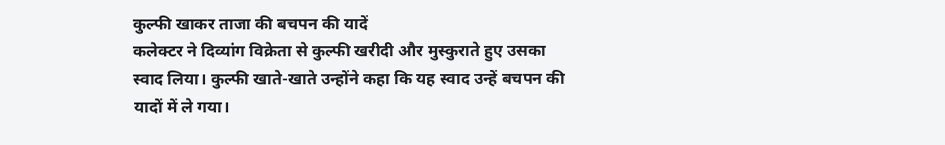कुल्फी खाकर ताजा की बचपन की यादें
कलेक्टर ने दिव्यांग विक्रेता से कुल्फी खरीदी और मुस्कुराते हुए उसका स्वाद लिया। कुल्फी खाते-खाते उन्होंने कहा कि यह स्वाद उन्हें बचपन की यादों में ले गया।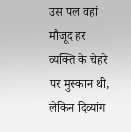उस पल वहां मौजूद हर व्यक्ति के चेहरे पर मुस्कान थी, लेकिन दिव्यांग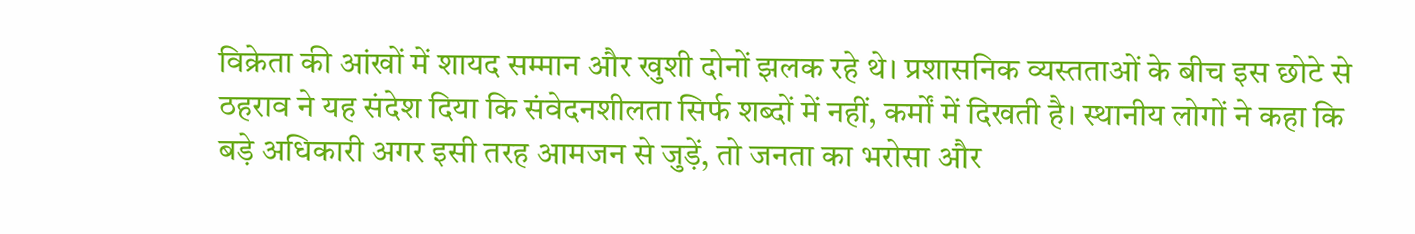विक्रेता की आंखों में शायद सम्मान और खुशी दोनों झलक रहे थे। प्रशासनिक व्यस्तताओं के बीच इस छोटे से ठहराव ने यह संदेश दिया कि संवेदनशीलता सिर्फ शब्दों में नहीं, कर्मों में दिखती है। स्थानीय लोगों ने कहा कि बड़े अधिकारी अगर इसी तरह आमजन से जुड़ें, तो जनता का भरोसा और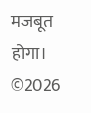मजबूत होगा।
©2026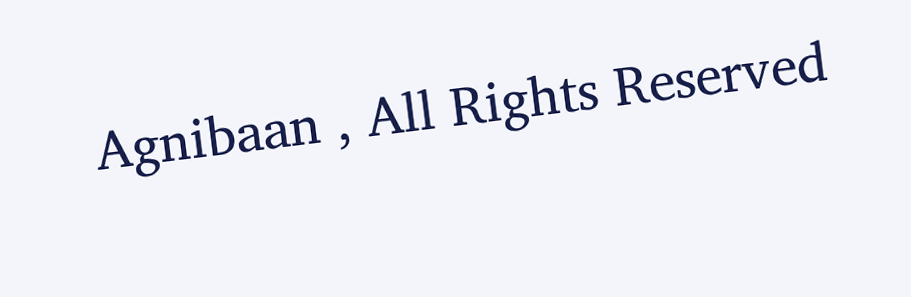Agnibaan , All Rights Reserved